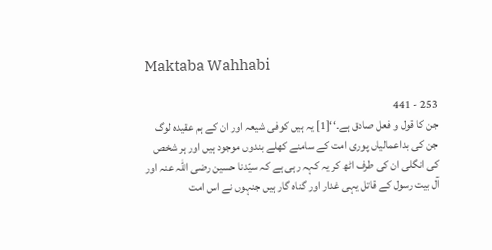Maktaba Wahhabi

253 - 441
جن کا قول و فعل صادق ہے۔‘‘[1] یہ ہیں کوفی شیعہ اور ان کے ہم عقیدہ لوگ جن کی بداعمالیاں پوری امت کے سامنے کھلے بندوں موجود ہیں اور ہر شخص کی انگلی ان کی طرف اٹھ کر یہ کہہ رہی ہے کہ سیّدنا حسین رضی اللہ عنہ اور آل بیت رسول کے قاتل یہی غدار اور گناہ گار ہیں جنہوں نے اس امت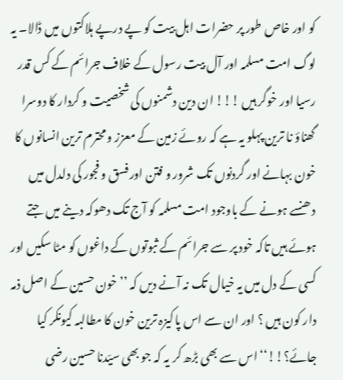کو اور خاص طور پر حضرات اہل بیت کو پے درپے ہلاکتوں میں ڈالا۔ یہ لوگ امت مسلمہ اور آل بیت رسول کے خلاف جرائم کے کس قدر رسیا اور خوگر ہیں !!! ان دین دشمنوں کی شخصیت و کردار کا دوسرا گھناؤ نا ترین پہلو یہ ہے کہ روئے زمین کے معزز و محترم ترین انسانوں کا خون بہانے اور گردنوں تک شرور و فتن اور فسق و فجور کی دلدل میں دھنسے ہونے کے باوجود امت مسلمہ کو آج تک دھوکہ دینے میں جتے ہوئے ہیں تاکہ خود پر سے جرائم کے ثبوتوں کے داغوں کو مٹا سکیں اور کسی کے دل میں یہ خیال تک نہ آنے دیں کہ ’’خون حسین کے اصل ذمہ دار کون ہیں ؟ اور ان سے اس پاکیزہ ترین خون کا مطالبہ کیونکر کیا جائے؟!!‘‘ اس سے بھی بڑھ کر یہ کہ جو بھی سیّدنا حسین رضی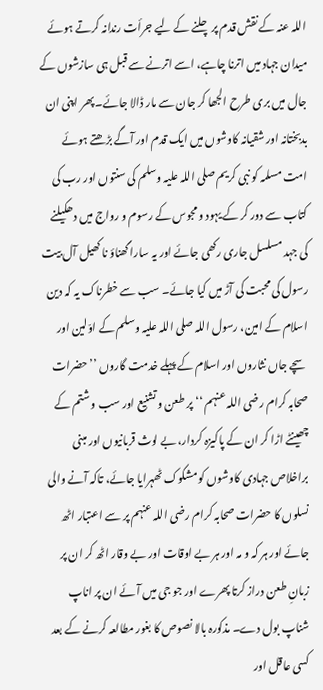اللہ عنہ کے نقش قدم پر چلنے کے لیے جرأت رندانہ کرتے ہوئے میدان جہاد میں اترنا چاہے، اسے اترنے سے قبل ہی سازشوں کے جال میں بری طرح الجھا کر جان سے مار ڈالا جائے۔ پھر اپنی ان بدبختانہ اور شقیانہ کاوشوں میں ایک قدم اور آگے بڑھتے ہوئے امت مسلمہ کو نبی کریم صلی اللہ علیہ وسلم کی سنتوں اور رب کی کتاب سے دور کر کے یہود و مجوس کے رسوم و رواج میں دھکیلنے کی جہد مسلسل جاری رکھی جائے اور یہ سارا گھناؤ نا کھیل آل بیت رسول کی محبت کی آڑ میں کیا جائے۔ سب سے خطرناک یہ کہ دین اسلام کے امین، رسول اللہ صلی اللہ علیہ وسلم کے اوّلین اور سچے جاں نثاروں اور اسلام کے پہلے خدمت گاروں ’’حضرات صحابہ کرام رضی اللہ عنہم ‘‘ پر طعن و تشنیع اور سب و شتم کے چھینٹے اڑا کر ان کے پاکیزہ کردار، بے لوث قربانیوں اور مبنی براخلاص جہادی کاوشوں کو مشکوک ٹھہرایا جائے، تاکہ آنے والی نسلوں کا حضرات صحابہ کرام رضی اللہ عنہم پر سے اعتبار اٹھ جائے اور ہر کہ و مہ اور ہر بے اوقات اور بے وقار اٹھ کر ان پر زبانِ طعن دراز کرتا پھرے اور جو جی میں آئے ان پر اناپ شناپ بول دے۔ مذکورہ بالا نصوص کا بغور مطالعہ کرنے کے بعد کسی عاقل اور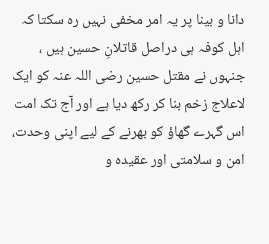دانا و بینا پر یہ امر مخفی نہیں رہ سکتا کہ اہل کوفہ ہی دراصل قاتلانِ حسین ہیں ، جنہوں نے مقتل حسین رضی اللہ عنہ کو ایک لاعلاج زخم بنا کر رکھ دیا ہے اور آج تک امت اس گہرے گھاؤ کو بھرنے کے لیے اپنی وحدت، امن و سلامتی اور عقیدہ و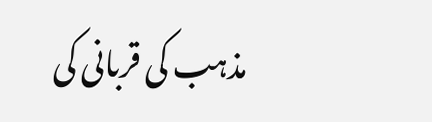مذہب کی قربانی کی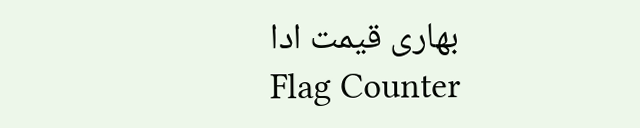بھاری قیمت ادا
Flag Counter